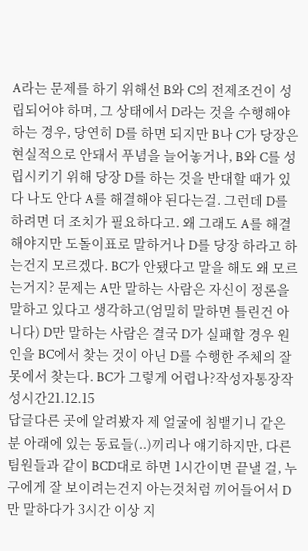A라는 문제를 하기 위해선 B와 C의 전제조건이 성립되어야 하며, 그 상태에서 D라는 것을 수행해야 하는 경우, 당연히 D를 하면 되지만 B나 C가 당장은 현실적으로 안돼서 푸념을 늘어놓거나, B와 C를 성립시키기 위해 당장 D를 하는 것을 반대할 때가 있다 나도 안다 A를 해결해야 된다는걸. 그런데 D를 하려면 더 조치가 필요하다고. 왜 그래도 A를 해결해야지만 도돌이표로 말하거나 D를 당장 하라고 하는건지 모르겠다. BC가 안됐다고 말을 해도 왜 모르는거지? 문제는 A만 말하는 사람은 자신이 정론을 말하고 있다고 생각하고(엄밀히 말하면 틀린건 아니다) D만 말하는 사람은 결국 D가 실패할 경우 원인을 BC에서 찾는 것이 아닌 D를 수행한 주체의 잘못에서 찾는다. BC가 그렇게 어렵나?작성자통장작성시간21.12.15
답글다른 곳에 알려봤자 제 얼굴에 침뱉기니 같은 분 아래에 있는 동료들(..)끼리나 얘기하지만, 다른 팀원들과 같이 BCD대로 하면 1시간이면 끝낼 걸, 누구에게 잘 보이려는건지 아는것처럼 끼어들어서 D만 말하다가 3시간 이상 지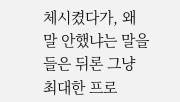체시켰다가, 왜 말 안했냐는 말을 들은 뒤론 그냥 최대한 프로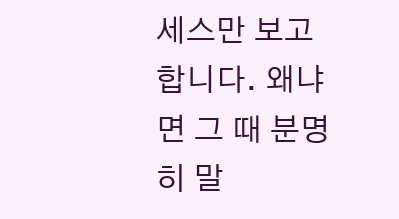세스만 보고 합니다. 왜냐면 그 때 분명히 말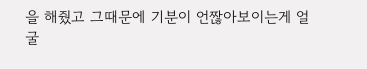을 해줬고 그때문에 기분이 언짢아보이는게 얼굴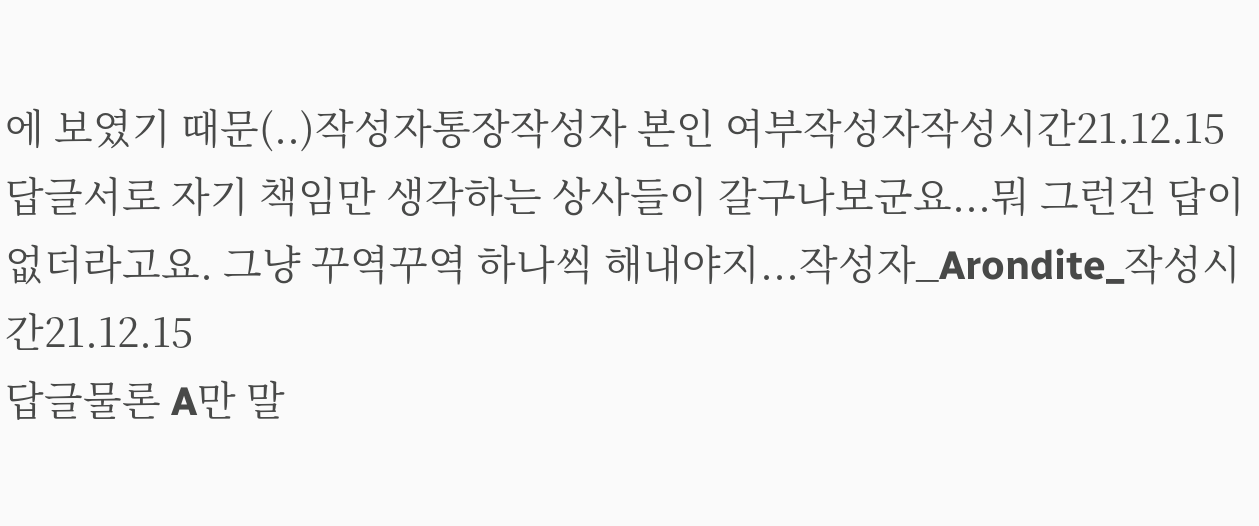에 보였기 때문(..)작성자통장작성자 본인 여부작성자작성시간21.12.15
답글서로 자기 책임만 생각하는 상사들이 갈구나보군요...뭐 그런건 답이 없더라고요. 그냥 꾸역꾸역 하나씩 해내야지...작성자_Arondite_작성시간21.12.15
답글물론 A만 말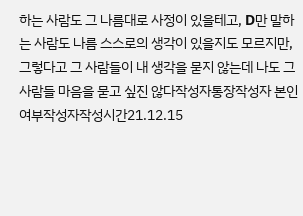하는 사람도 그 나름대로 사정이 있을테고, D만 말하는 사람도 나름 스스로의 생각이 있을지도 모르지만, 그렇다고 그 사람들이 내 생각을 묻지 않는데 나도 그 사람들 마음을 묻고 싶진 않다작성자통장작성자 본인 여부작성자작성시간21.12.15